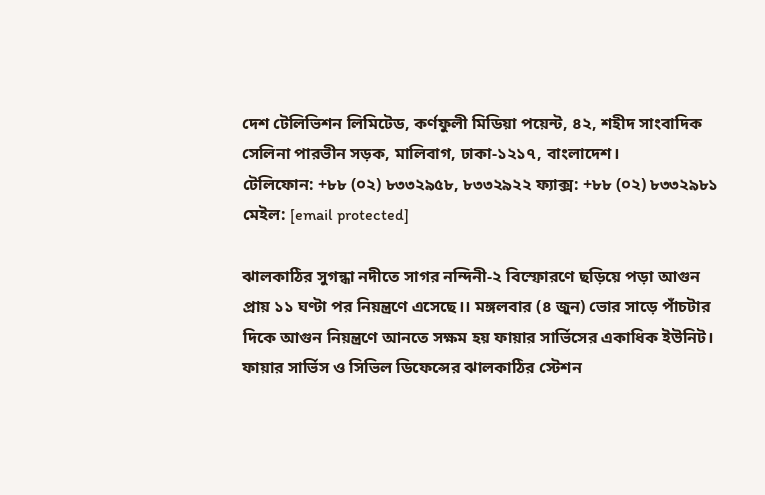দেশ টেলিভিশন লিমিটেড, কর্ণফুলী মিডিয়া পয়েন্ট, ৪২, শহীদ সাংবাদিক সেলিনা পারভীন সড়ক, মালিবাগ, ঢাকা-১২১৭, বাংলাদেশ।
টেলিফোন: +৮৮ (০২) ৮৩৩২৯৫৮, ৮৩৩২৯২২ ফ্যাক্স: +৮৮ (০২) ৮৩৩২৯৮১ মেইল: [email protected]

ঝালকাঠির সুগন্ধা নদীতে সাগর নন্দিনী-২ বিস্ফোরণে ছড়িয়ে পড়া আগুন প্রায় ১১ ঘণ্টা পর নিয়ন্ত্রণে এসেছে।। মঙ্গলবার (৪ জুন) ভোর সাড়ে পাঁচটার দিকে আগুন নিয়ন্ত্রণে আনতে সক্ষম হয় ফায়ার সার্ভিসের একাধিক ইউনিট।
ফায়ার সার্ভিস ও সিভিল ডিফেন্সের ঝালকাঠির স্টেশন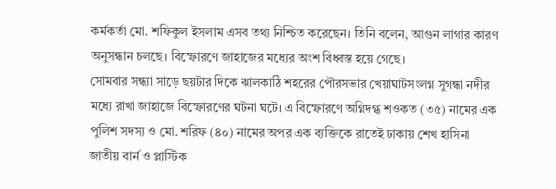কর্মকর্তা মো. শফিকুল ইসলাম এসব তথ্য নিশ্চিত করেছেন। তিনি বলেন, আগুন লাগার কারণ অনুসন্ধান চলছে। বিস্ফোরণে জাহাজের মধ্যের অংশ বিধ্বস্ত হয়ে গেছে।
সোমবার সন্ধ্যা সাড়ে ছয়টার দিকে ঝালকাঠি শহরের পৌরসভার খেয়াঘাটসংলগ্ন সুগন্ধা নদীর মধ্যে রাখা জাহাজে বিস্ফোরণের ঘটনা ঘটে। এ বিস্ফোরণে অগ্নিদগ্ধ শওকত (৩৫) নামের এক পুলিশ সদস্য ও মো. শরিফ (৪০) নামের অপর এক ব্যক্তিকে রাতেই ঢাকায় শেখ হাসিনা জাতীয় বার্ন ও প্লাস্টিক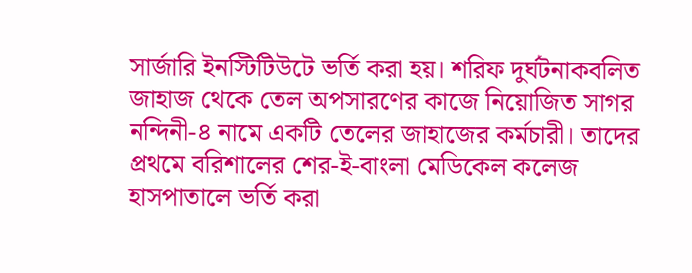সার্জারি ইনস্টিটিউটে ভর্তি করা হয়। শরিফ দুর্ঘটনাকবলিত জাহাজ থেকে তেল অপসারণের কাজে নিয়োজিত সাগর নন্দিনী-৪ নামে একটি তেলের জাহাজের কর্মচারী। তাদের প্রথমে বরিশালের শের-ই-বাংলা মেডিকেল কলেজ হাসপাতালে ভর্তি করা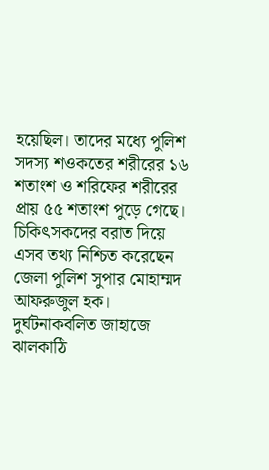হয়েছিল। তাদের মধ্যে পুলিশ সদস্য শওকতের শরীরের ১৬ শতাংশ ও শরিফের শরীরের প্রায় ৫৫ শতাংশ পুড়ে গেছে। চিকিৎসকদের বরাত দিয়ে এসব তথ্য নিশ্চিত করেছেন জেলা পুলিশ সুপার মোহাম্মদ আফরুজুল হক।
দুর্ঘটনাকবলিত জাহাজে ঝালকাঠি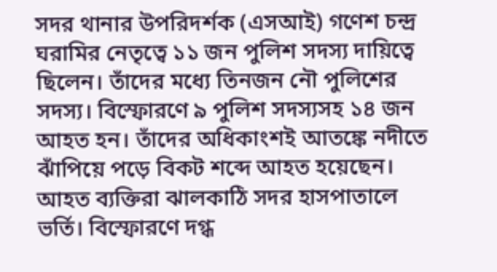সদর থানার উপরিদর্শক (এসআই) গণেশ চন্দ্র ঘরামির নেতৃত্বে ১১ জন পুলিশ সদস্য দায়িত্বে ছিলেন। তাঁদের মধ্যে তিনজন নৌ পুলিশের সদস্য। বিস্ফোরণে ৯ পুলিশ সদস্যসহ ১৪ জন আহত হন। তাঁদের অধিকাংশই আতঙ্কে নদীতে ঝাঁপিয়ে পড়ে বিকট শব্দে আহত হয়েছেন। আহত ব্যক্তিরা ঝালকাঠি সদর হাসপাতালে ভর্তি। বিস্ফোরণে দগ্ধ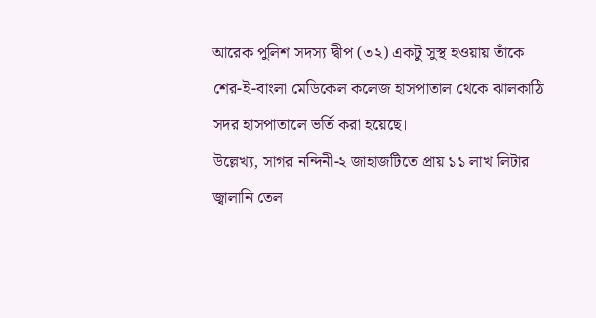আরেক পুলিশ সদস্য দ্বীপ (৩২) একটু সুস্থ হওয়ায় তাঁকে শের-ই-বাংলা মেডিকেল কলেজ হাসপাতাল থেকে ঝালকাঠি সদর হাসপাতালে ভর্তি করা হয়েছে।
উল্লেখ্য, সাগর নন্দিনী-২ জাহাজটিতে প্রায় ১১ লাখ লিটার জ্বালানি তেল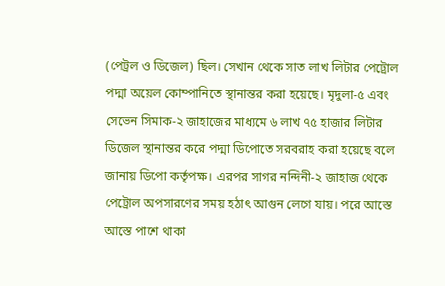(পেট্রল ও ডিজেল) ছিল। সেখান থেকে সাত লাখ লিটার পেট্রোল পদ্মা অয়েল কোম্পানিতে স্থানান্তর করা হয়েছে। মৃদুলা-৫ এবং সেভেন সিমাক-২ জাহাজের মাধ্যমে ৬ লাখ ৭৫ হাজার লিটার ডিজেল স্থানান্তর করে পদ্মা ডিপোতে সরবরাহ করা হয়েছে বলে জানায় ডিপো কর্তৃপক্ষ। এরপর সাগর নন্দিনী-২ জাহাজ থেকে পেট্রোল অপসারণের সময় হঠাৎ আগুন লেগে যায়। পরে আস্তে আস্তে পাশে থাকা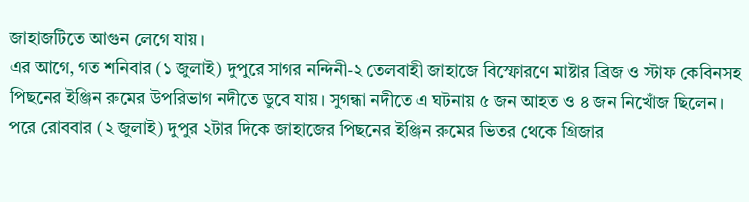জাহাজটিতে আগুন লেগে যায়।
এর আগে, গত শনিবার (১ জুলাই) দুপুরে সাগর নন্দিনী-২ তেলবাহী জাহাজে বিস্ফোরণে মাষ্টার ব্রিজ ও স্টাফ কেবিনসহ পিছনের ইঞ্জিন রুমের উপরিভাগ নদীতে ডুবে যায়। সুগন্ধা নদীতে এ ঘটনায় ৫ জন আহত ও ৪ জন নিখোঁজ ছিলেন।
পরে রোববার (২ জুলাই) দুপুর ২টার দিকে জাহাজের পিছনের ইঞ্জিন রুমের ভিতর থেকে গ্রিজার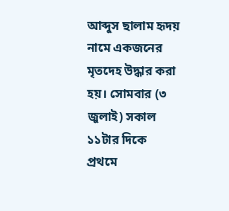আব্দুস ছালাম হৃদয় নামে একজনের মৃতদেহ উদ্ধার করা হয়। সোমবার (৩ জুলাই) সকাল ১১টার দিকে প্রথমে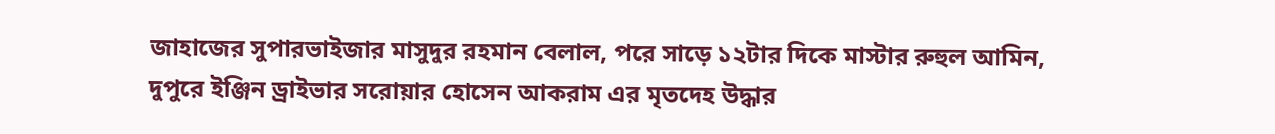জাহাজের সুপারভাইজার মাসুদুর রহমান বেলাল, পরে সাড়ে ১২টার দিকে মাস্টার রুহুল আমিন, দুপুরে ইঞ্জিন ড্রাইভার সরোয়ার হোসেন আকরাম এর মৃতদেহ উদ্ধার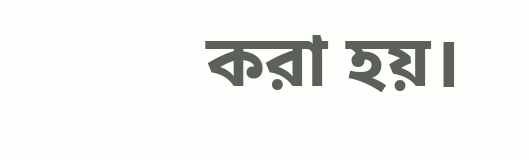করা হয়।